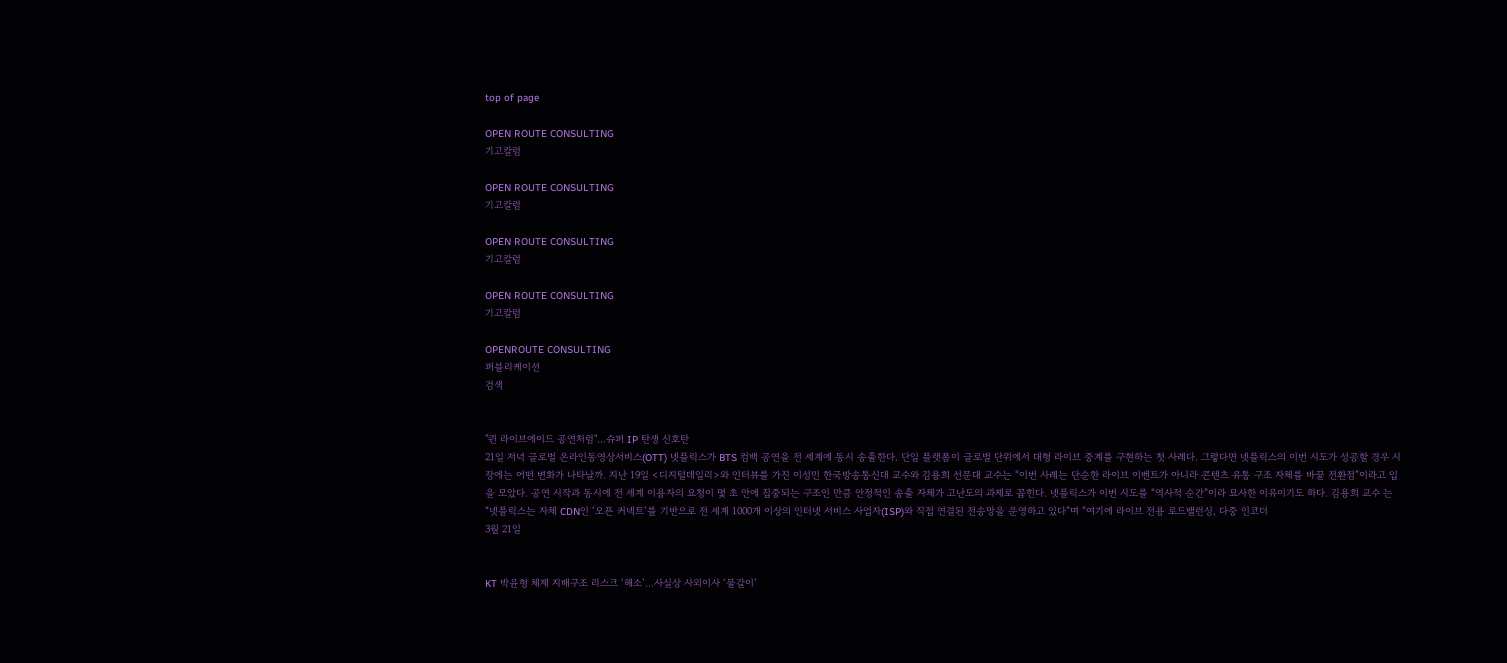top of page

OPEN ROUTE CONSULTING
기고칼럼

OPEN ROUTE CONSULTING
기고칼럼

OPEN ROUTE CONSULTING
기고칼럼

OPEN ROUTE CONSULTING
기고칼럼

OPENROUTE CONSULTING
퍼블리케이션
검색


"퀸 라이브에이드 공연처럼"…슈퍼 IP 탄생 신호탄
21일 저녁 글로벌 온라인동영상서비스(OTT) 넷플릭스가 BTS 컴백 공연을 전 세계에 동시 송출한다. 단일 플랫폼이 글로벌 단위에서 대형 라이브 중계를 구현하는 첫 사례다. 그렇다면 넷플릭스의 이번 시도가 성공할 경우 시장에는 어떤 변화가 나타날까. 지난 19일 <디지털데일리>와 인터뷰를 가진 이성민 한국방송통신대 교수와 김용희 선문대 교수는 “이번 사례는 단순한 라이브 이벤트가 아니라 콘텐츠 유통 구조 자체를 바꿀 전환점”이라고 입을 모았다. 공연 시작과 동시에 전 세계 이용자의 요청이 몇 초 안에 집중되는 구조인 만큼 안정적인 송출 자체가 고난도의 과제로 꼽힌다. 넷플릭스가 이번 시도를 “역사적 순간”이라 묘사한 이유이기도 하다. 김용희 교수 는 “넷플릭스는 자체 CDN인 ‘오픈 커넥트’를 기반으로 전 세계 1000개 이상의 인터넷 서비스 사업자(ISP)와 직접 연결된 전송망을 운영하고 있다”며 “여기에 라이브 전용 로드밸런싱, 다중 인코더
3월 21일


KT 박윤형 체제 지배구조 리스크 ‘해소’...사실상 사외이사 ‘물갈이’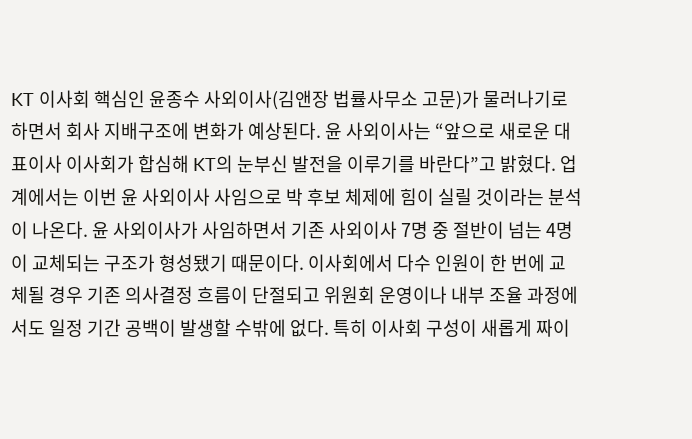KT 이사회 핵심인 윤종수 사외이사(김앤장 법률사무소 고문)가 물러나기로 하면서 회사 지배구조에 변화가 예상된다. 윤 사외이사는 “앞으로 새로운 대표이사 이사회가 합심해 KT의 눈부신 발전을 이루기를 바란다”고 밝혔다. 업계에서는 이번 윤 사외이사 사임으로 박 후보 체제에 힘이 실릴 것이라는 분석이 나온다. 윤 사외이사가 사임하면서 기존 사외이사 7명 중 절반이 넘는 4명이 교체되는 구조가 형성됐기 때문이다. 이사회에서 다수 인원이 한 번에 교체될 경우 기존 의사결정 흐름이 단절되고 위원회 운영이나 내부 조율 과정에서도 일정 기간 공백이 발생할 수밖에 없다. 특히 이사회 구성이 새롭게 짜이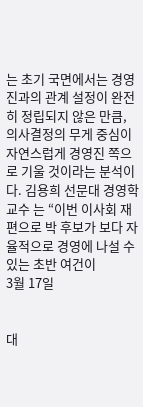는 초기 국면에서는 경영진과의 관계 설정이 완전히 정립되지 않은 만큼, 의사결정의 무게 중심이 자연스럽게 경영진 쪽으로 기울 것이라는 분석이다. 김용희 선문대 경영학 교수 는 “이번 이사회 재편으로 박 후보가 보다 자율적으로 경영에 나설 수 있는 초반 여건이
3월 17일


대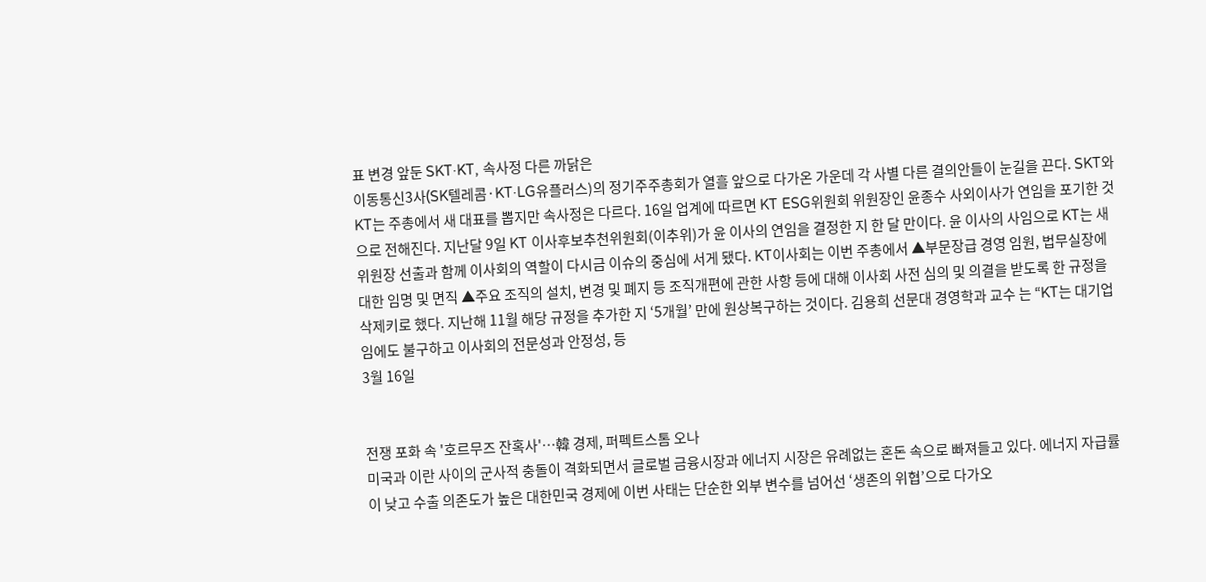표 변경 앞둔 SKT·KT, 속사정 다른 까닭은
이동통신3사(SK텔레콤·KT·LG유플러스)의 정기주주총회가 열흘 앞으로 다가온 가운데 각 사별 다른 결의안들이 눈길을 끈다. SKT와 KT는 주총에서 새 대표를 뽑지만 속사정은 다르다. 16일 업계에 따르면 KT ESG위원회 위원장인 윤종수 사외이사가 연임을 포기한 것으로 전해진다. 지난달 9일 KT 이사후보추천위원회(이추위)가 윤 이사의 연임을 결정한 지 한 달 만이다. 윤 이사의 사임으로 KT는 새 위원장 선출과 함께 이사회의 역할이 다시금 이슈의 중심에 서게 됐다. KT이사회는 이번 주총에서 ▲부문장급 경영 임원, 법무실장에 대한 임명 및 면직 ▲주요 조직의 설치, 변경 및 폐지 등 조직개편에 관한 사항 등에 대해 이사회 사전 심의 및 의결을 받도록 한 규정을 삭제키로 했다. 지난해 11월 해당 규정을 추가한 지 ‘5개월’ 만에 원상복구하는 것이다. 김용희 선문대 경영학과 교수 는 “KT는 대기업임에도 불구하고 이사회의 전문성과 안정성, 등
3월 16일


전쟁 포화 속 '호르무즈 잔혹사'…韓 경제, 퍼펙트스톰 오나
미국과 이란 사이의 군사적 충돌이 격화되면서 글로벌 금융시장과 에너지 시장은 유례없는 혼돈 속으로 빠져들고 있다. 에너지 자급률이 낮고 수출 의존도가 높은 대한민국 경제에 이번 사태는 단순한 외부 변수를 넘어선 ‘생존의 위협’으로 다가오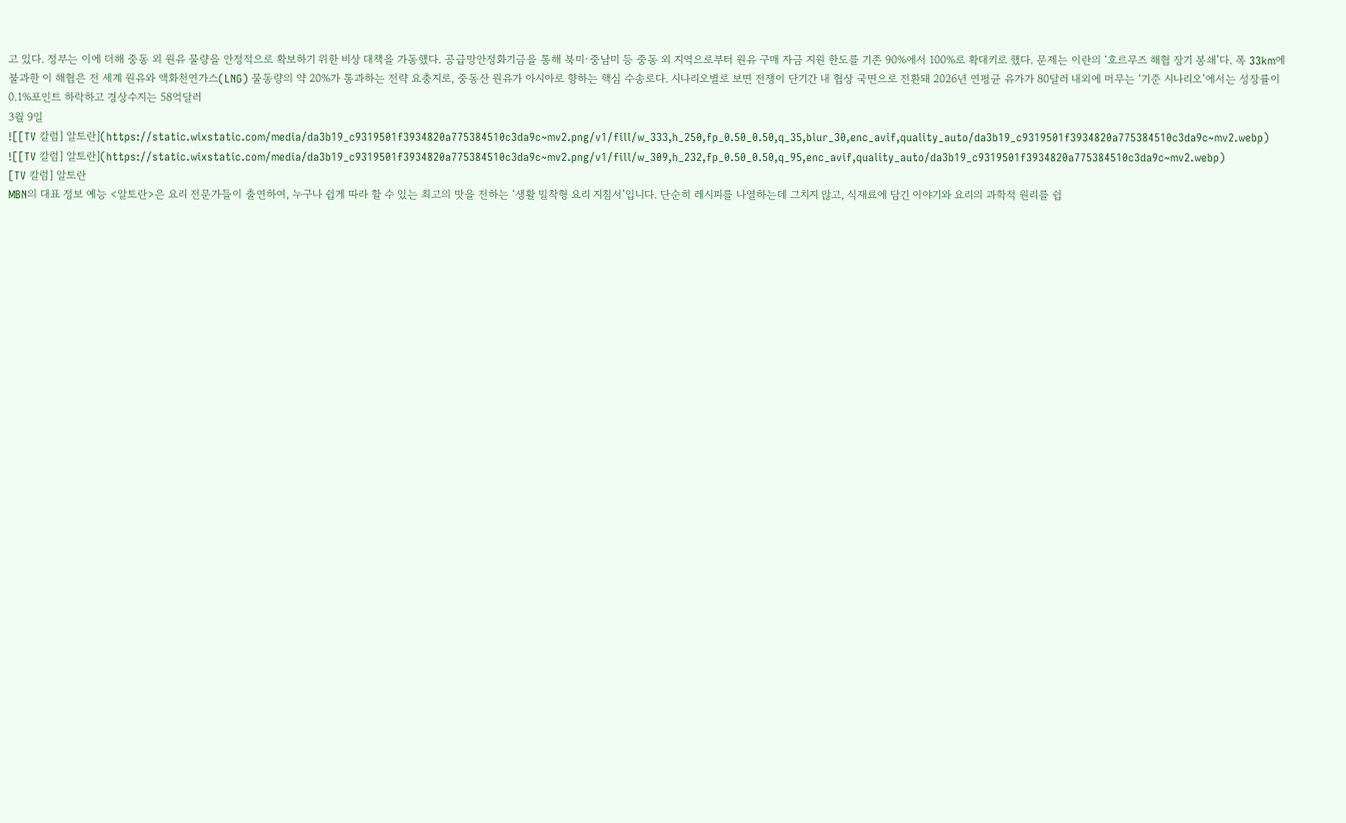고 있다. 정부는 이에 더해 중동 외 원유 물량을 안정적으로 확보하기 위한 비상 대책을 가동했다. 공급망안정화기금을 통해 북미·중남미 등 중동 외 지역으로부터 원유 구매 자금 지원 한도를 기존 90%에서 100%로 확대키로 했다. 문제는 이란의 ‘호르무즈 해협 장기 봉쇄’다. 폭 33km에 불과한 이 해협은 전 세계 원유와 액화천연가스(LNG) 물동량의 약 20%가 통과하는 전략 요충지로, 중동산 원유가 아시아로 향하는 핵심 수송로다. 시나리오별로 보면 전쟁이 단기간 내 협상 국면으로 전환돼 2026년 연평균 유가가 80달러 내외에 머무는 ‘기준 시나리오’에서는 성장률이 0.1%포인트 하락하고 경상수지는 58억달러
3월 9일
![[TV 칼럼] 알토란](https://static.wixstatic.com/media/da3b19_c9319501f3934820a775384510c3da9c~mv2.png/v1/fill/w_333,h_250,fp_0.50_0.50,q_35,blur_30,enc_avif,quality_auto/da3b19_c9319501f3934820a775384510c3da9c~mv2.webp)
![[TV 칼럼] 알토란](https://static.wixstatic.com/media/da3b19_c9319501f3934820a775384510c3da9c~mv2.png/v1/fill/w_309,h_232,fp_0.50_0.50,q_95,enc_avif,quality_auto/da3b19_c9319501f3934820a775384510c3da9c~mv2.webp)
[TV 칼럼] 알토란
MBN의 대표 정보 예능 <알토란>은 요리 전문가들이 출연하여, 누구나 쉽게 따라 할 수 있는 최고의 맛을 전하는 ‘생활 밀착형 요리 지침서’입니다. 단순히 레시피를 나열하는데 그치지 않고, 식재료에 담긴 이야기와 요리의 과학적 원리를 쉽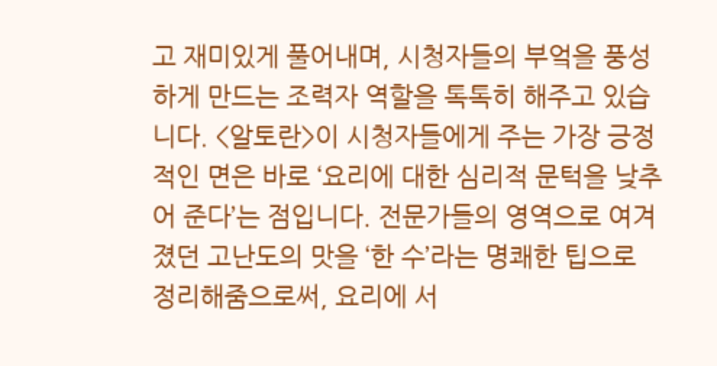고 재미있게 풀어내며, 시청자들의 부엌을 풍성하게 만드는 조력자 역할을 톡톡히 해주고 있습니다. <알토란>이 시청자들에게 주는 가장 긍정적인 면은 바로 ‘요리에 대한 심리적 문턱을 낮추어 준다’는 점입니다. 전문가들의 영역으로 여겨졌던 고난도의 맛을 ‘한 수’라는 명쾌한 팁으로 정리해줌으로써, 요리에 서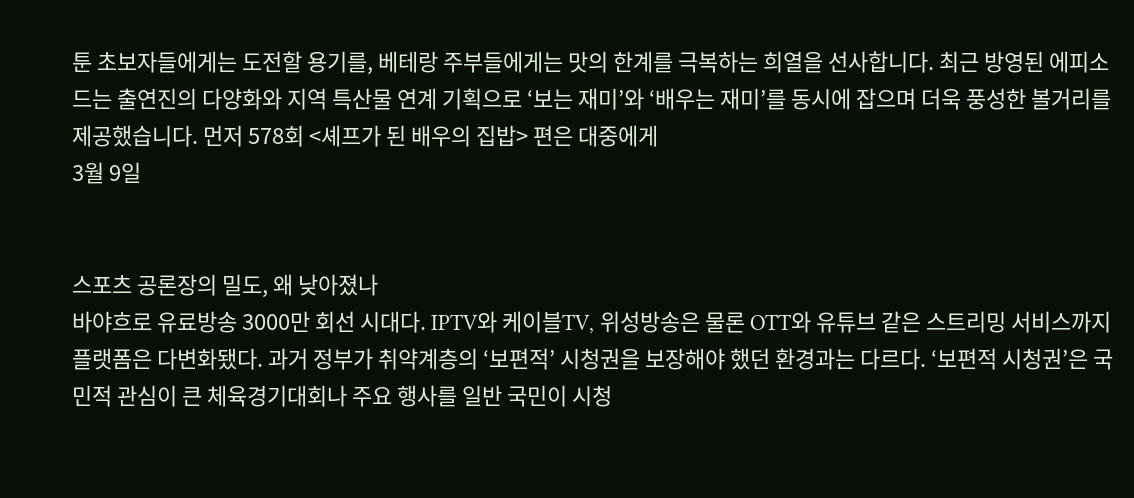툰 초보자들에게는 도전할 용기를, 베테랑 주부들에게는 맛의 한계를 극복하는 희열을 선사합니다. 최근 방영된 에피소드는 출연진의 다양화와 지역 특산물 연계 기획으로 ‘보는 재미’와 ‘배우는 재미’를 동시에 잡으며 더욱 풍성한 볼거리를 제공했습니다. 먼저 578회 <셰프가 된 배우의 집밥> 편은 대중에게
3월 9일


스포츠 공론장의 밀도, 왜 낮아졌나
바야흐로 유료방송 3000만 회선 시대다. IPTV와 케이블TV, 위성방송은 물론 OTT와 유튜브 같은 스트리밍 서비스까지 플랫폼은 다변화됐다. 과거 정부가 취약계층의 ‘보편적’ 시청권을 보장해야 했던 환경과는 다르다. ‘보편적 시청권’은 국민적 관심이 큰 체육경기대회나 주요 행사를 일반 국민이 시청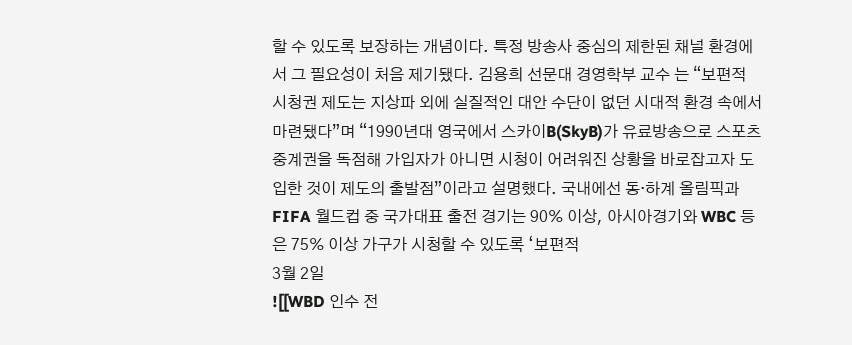할 수 있도록 보장하는 개념이다. 특정 방송사 중심의 제한된 채널 환경에서 그 필요성이 처음 제기됐다. 김용희 선문대 경영학부 교수 는 “보편적 시청권 제도는 지상파 외에 실질적인 대안 수단이 없던 시대적 환경 속에서 마련됐다”며 “1990년대 영국에서 스카이B(SkyB)가 유료방송으로 스포츠 중계권을 독점해 가입자가 아니면 시청이 어려워진 상황을 바로잡고자 도입한 것이 제도의 출발점”이라고 설명했다. 국내에선 동·하계 올림픽과 FIFA 월드컵 중 국가대표 출전 경기는 90% 이상, 아시아경기와 WBC 등은 75% 이상 가구가 시청할 수 있도록 ‘보편적
3월 2일
![[WBD 인수 전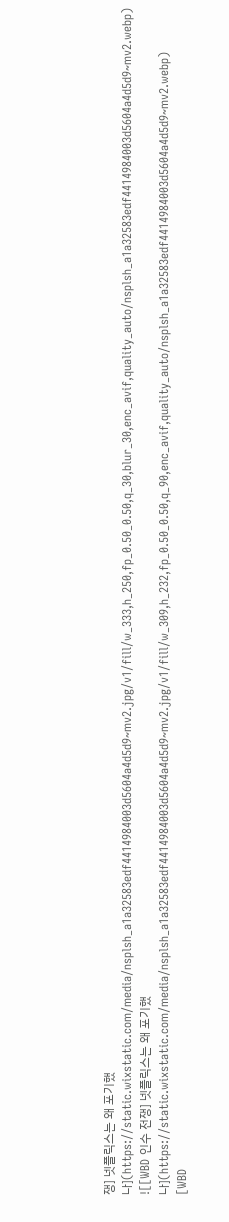쟁] 넷플릭스는 왜 포기했나](https://static.wixstatic.com/media/nsplsh_a1a32583edf4414984003d5604a4d5d9~mv2.jpg/v1/fill/w_333,h_250,fp_0.50_0.50,q_30,blur_30,enc_avif,quality_auto/nsplsh_a1a32583edf4414984003d5604a4d5d9~mv2.webp)
![[WBD 인수 전쟁] 넷플릭스는 왜 포기했나](https://static.wixstatic.com/media/nsplsh_a1a32583edf4414984003d5604a4d5d9~mv2.jpg/v1/fill/w_309,h_232,fp_0.50_0.50,q_90,enc_avif,quality_auto/nsplsh_a1a32583edf4414984003d5604a4d5d9~mv2.webp)
[WBD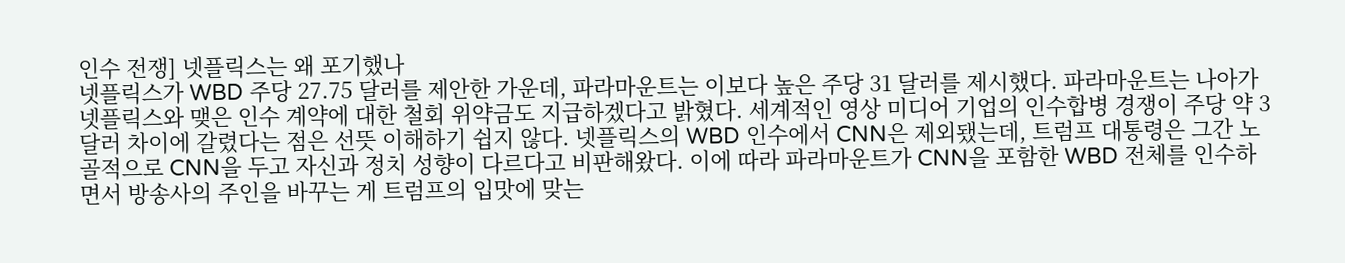인수 전쟁] 넷플릭스는 왜 포기했나
넷플릭스가 WBD 주당 27.75 달러를 제안한 가운데, 파라마운트는 이보다 높은 주당 31 달러를 제시했다. 파라마운트는 나아가 넷플릭스와 맺은 인수 계약에 대한 철회 위약금도 지급하겠다고 밝혔다. 세계적인 영상 미디어 기업의 인수합병 경쟁이 주당 약 3달러 차이에 갈렸다는 점은 선뜻 이해하기 쉽지 않다. 넷플릭스의 WBD 인수에서 CNN은 제외됐는데, 트럼프 대통령은 그간 노골적으로 CNN을 두고 자신과 정치 성향이 다르다고 비판해왔다. 이에 따라 파라마운트가 CNN을 포함한 WBD 전체를 인수하면서 방송사의 주인을 바꾸는 게 트럼프의 입맛에 맞는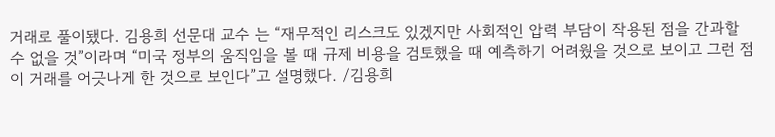거래로 풀이됐다. 김용희 선문대 교수 는 “재무적인 리스크도 있겠지만 사회적인 압력 부담이 작용된 점을 간과할 수 없을 것”이라며 “미국 정부의 움직임을 볼 때 규제 비용을 검토했을 때 예측하기 어려웠을 것으로 보이고 그런 점이 거래를 어긋나게 한 것으로 보인다”고 설명했다. /김용희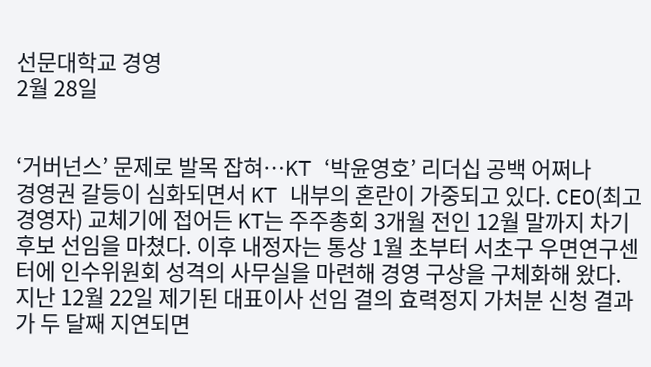선문대학교 경영
2월 28일


‘거버넌스’ 문제로 발목 잡혀…KT ‘박윤영호’ 리더십 공백 어쩌나
경영권 갈등이 심화되면서 KT 내부의 혼란이 가중되고 있다. CEO(최고경영자) 교체기에 접어든 KT는 주주총회 3개월 전인 12월 말까지 차기 후보 선임을 마쳤다. 이후 내정자는 통상 1월 초부터 서초구 우면연구센터에 인수위원회 성격의 사무실을 마련해 경영 구상을 구체화해 왔다. 지난 12월 22일 제기된 대표이사 선임 결의 효력정지 가처분 신청 결과가 두 달째 지연되면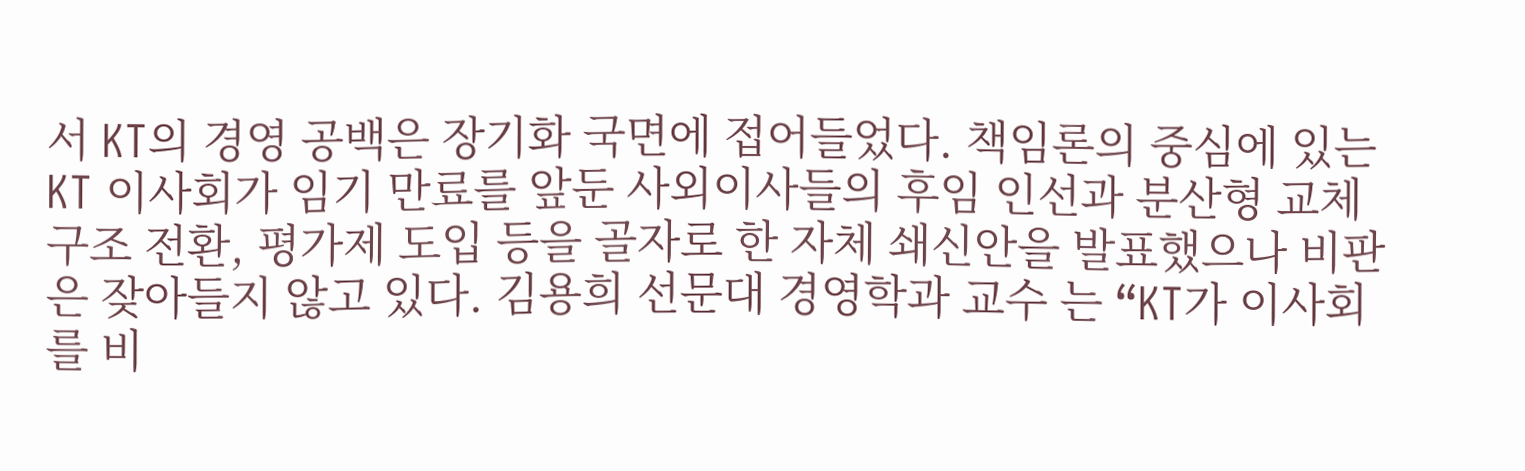서 KT의 경영 공백은 장기화 국면에 접어들었다. 책임론의 중심에 있는 KT 이사회가 임기 만료를 앞둔 사외이사들의 후임 인선과 분산형 교체 구조 전환, 평가제 도입 등을 골자로 한 자체 쇄신안을 발표했으나 비판은 잦아들지 않고 있다. 김용희 선문대 경영학과 교수 는 “KT가 이사회를 비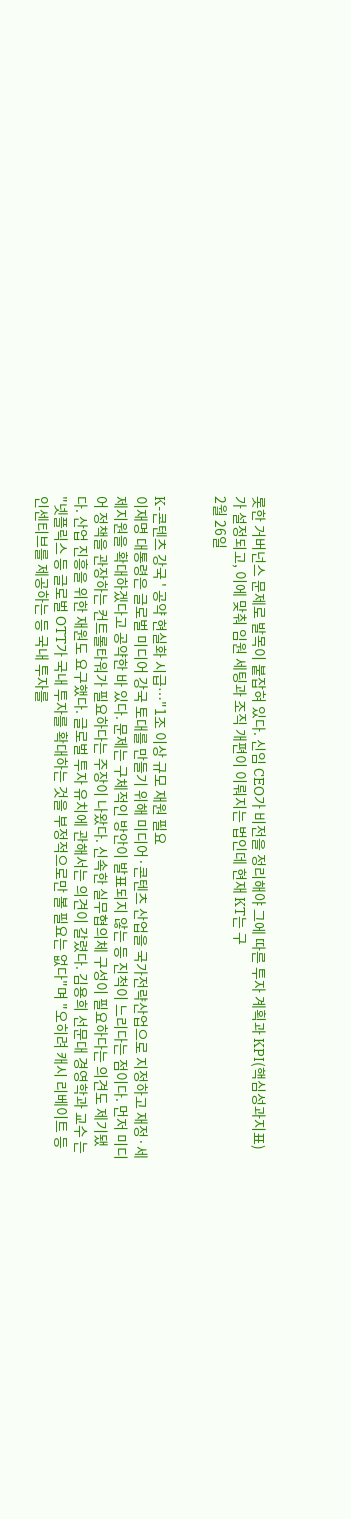롯한 거버넌스 문제로 발목이 붙잡혀 있다. 신임 CEO가 비전을 정리해야 그에 따른 투자 계획과 KPI(핵심성과지표)가 설정되고, 이에 맞춰 임원 세팅과 조직 개편이 이뤄지는 법인데 현재 KT는 구
2월 26일


K-콘텐츠 강국 ' 공약 현실화 시급…"1조 이상 규모 재원 필요
이재명 대통령은 글로벌 미디어 강국 토대를 만들기 위해 미디어·콘텐츠 산업을 국가전략산업으로 지정하고 재정·세제지원을 확대하겠다고 공약한 바 있다. 문제는 구체적인 방안이 발표되지 않는 등 진척이 느리다는 점이다. 먼저 미디어 정책을 관장하는 컨트롤타워가 필요하다는 주장이 나왔다. 신속한 실무협의체 구성이 필요하다는 의견도 제기됐다. 산업 진흥을 위한 재원도 요구했다. 글로벌 투자 유치에 관해서는 의견이 갈렸다. 김용희 선문대 경영학과 교수 는 "넷플릭스 등 글로벌 OTT가 국내 투자를 확대하는 것을 부정적으로만 볼 필요는 없다"며 "오히려 캐시 리베이트 등 인센티브를 제공하는 등 국내 투자를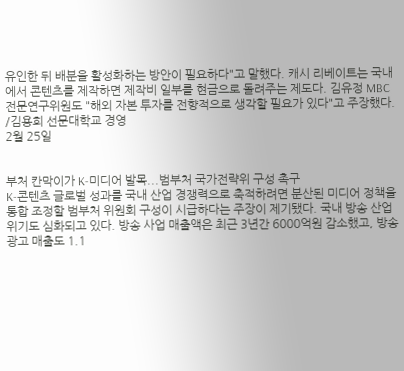유인한 뒤 배분을 활성화하는 방안이 필요하다"고 말했다. 캐시 리베이트는 국내에서 콘텐츠를 제작하면 제작비 일부를 현금으로 돌려주는 제도다. 김유정 MBC 전문연구위원도 "해외 자본 투자를 전향적으로 생각할 필요가 있다"고 주장했다. /김용희 선문대학교 경영
2월 25일


부처 칸막이가 K-미디어 발목...범부처 국가전략위 구성 촉구
K-콘텐츠 글로벌 성과를 국내 산업 경쟁력으로 축적하려면 분산된 미디어 정책을 통합 조정할 범부처 위원회 구성이 시급하다는 주장이 제기됐다. 국내 방송 산업 위기도 심화되고 있다. 방송 사업 매출액은 최근 3년간 6000억원 감소했고, 방송 광고 매출도 1.1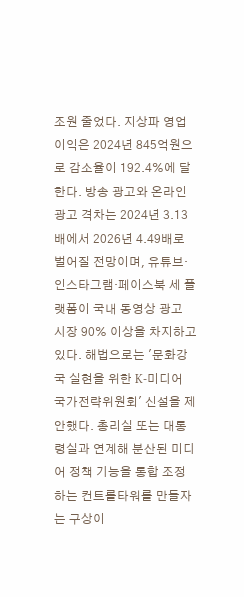조원 줄었다. 지상파 영업이익은 2024년 845억원으로 감소율이 192.4%에 달한다. 방송 광고와 온라인 광고 격차는 2024년 3.13배에서 2026년 4.49배로 벌어질 전망이며, 유튜브·인스타그램·페이스북 세 플랫폼이 국내 동영상 광고 시장 90% 이상을 차지하고 있다. 해법으로는 '문화강국 실현을 위한 K-미디어 국가전략위원회' 신설을 제안했다. 총리실 또는 대통령실과 연계해 분산된 미디어 정책 기능을 통합 조정하는 컨트롤타워를 만들자는 구상이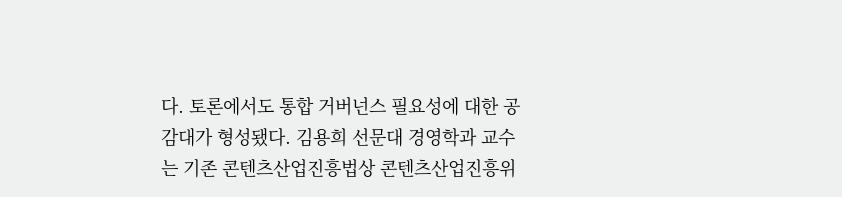다. 토론에서도 통합 거버넌스 필요성에 대한 공감대가 형성됐다. 김용희 선문대 경영학과 교수 는 기존 콘텐츠산업진흥법상 콘텐츠산업진흥위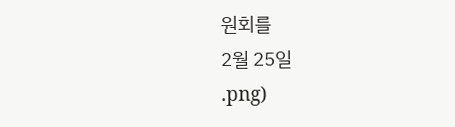원회를
2월 25일
.png)